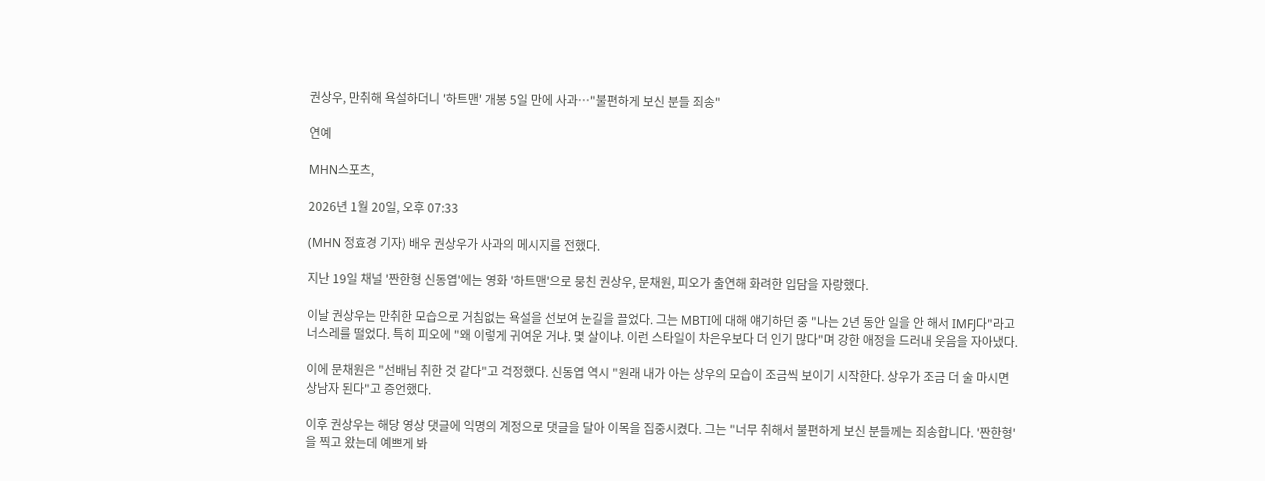권상우, 만취해 욕설하더니 '하트맨' 개봉 5일 만에 사과…"불편하게 보신 분들 죄송"

연예

MHN스포츠,

2026년 1월 20일, 오후 07:33

(MHN 정효경 기자) 배우 권상우가 사과의 메시지를 전했다.

지난 19일 채널 '짠한형 신동엽'에는 영화 '하트맨'으로 뭉친 권상우, 문채원, 피오가 출연해 화려한 입담을 자랑했다.

이날 권상우는 만취한 모습으로 거침없는 욕설을 선보여 눈길을 끌었다. 그는 MBTI에 대해 얘기하던 중 "나는 2년 동안 일을 안 해서 IMFJ다"라고 너스레를 떨었다. 특히 피오에 "왜 이렇게 귀여운 거냐. 몇 살이냐. 이런 스타일이 차은우보다 더 인기 많다"며 강한 애정을 드러내 웃음을 자아냈다.

이에 문채원은 "선배님 취한 것 같다"고 걱정했다. 신동엽 역시 "원래 내가 아는 상우의 모습이 조금씩 보이기 시작한다. 상우가 조금 더 술 마시면 상남자 된다"고 증언했다.

이후 권상우는 해당 영상 댓글에 익명의 계정으로 댓글을 달아 이목을 집중시켰다. 그는 "너무 취해서 불편하게 보신 분들께는 죄송합니다. '짠한형'을 찍고 왔는데 예쁘게 봐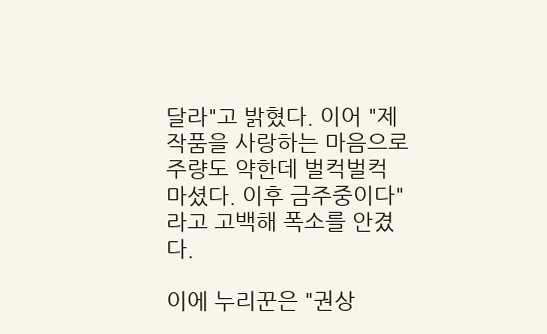달라"고 밝혔다. 이어 "제 작품을 사랑하는 마음으로 주량도 약한데 벌컥벌컥 마셨다. 이후 금주중이다"라고 고백해 폭소를 안겼다.

이에 누리꾼은 "권상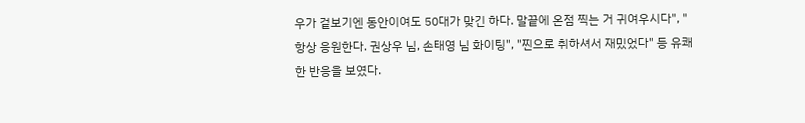우가 겉보기엔 동안이여도 50대가 맞긴 하다. 말끝에 온점 찍는 거 귀여우시다", "항상 응원한다. 권상우 님, 손태영 님 화이팅", "찐으로 취하셔서 재밌었다" 등 유쾌한 반응을 보였다.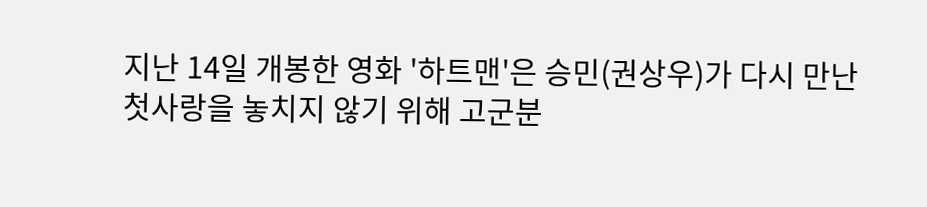지난 14일 개봉한 영화 '하트맨'은 승민(권상우)가 다시 만난 첫사랑을 놓치지 않기 위해 고군분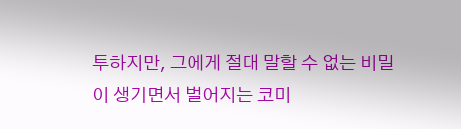투하지만, 그에게 절대 말할 수 없는 비밀이 생기면서 벌어지는 코미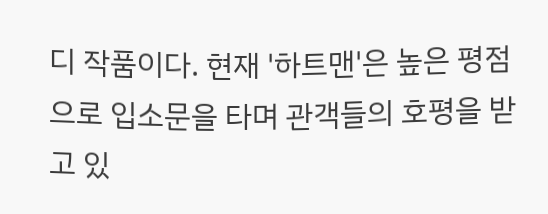디 작품이다. 현재 '하트맨'은 높은 평점으로 입소문을 타며 관객들의 호평을 받고 있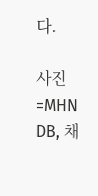다.

사진=MHN DB, 채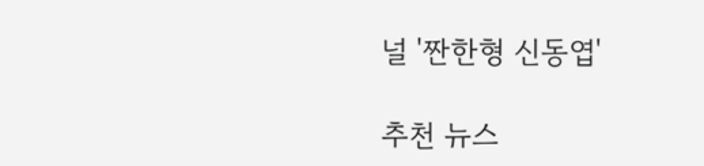널 '짠한형 신동엽'

추천 뉴스